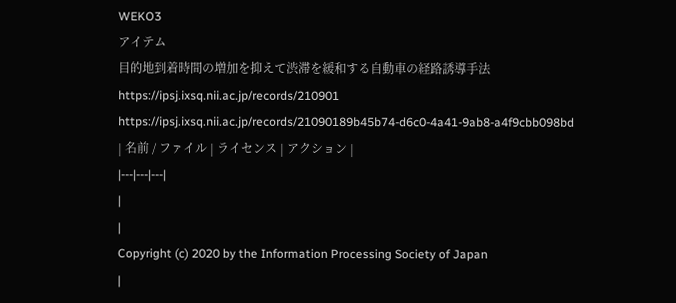WEKO3
アイテム
目的地到着時間の増加を抑えて渋滞を緩和する自動車の経路誘導手法
https://ipsj.ixsq.nii.ac.jp/records/210901
https://ipsj.ixsq.nii.ac.jp/records/21090189b45b74-d6c0-4a41-9ab8-a4f9cbb098bd
| 名前 / ファイル | ライセンス | アクション |
|---|---|---|
|
|
Copyright (c) 2020 by the Information Processing Society of Japan
|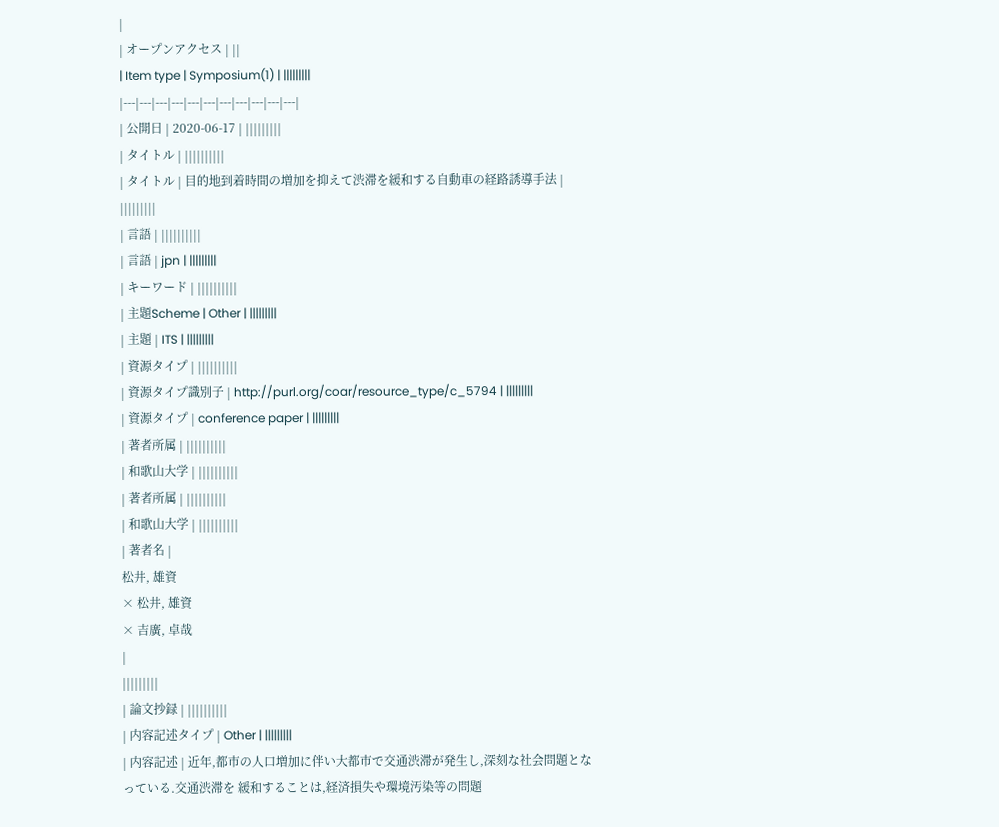|
| オープンアクセス | ||
| Item type | Symposium(1) | |||||||||
|---|---|---|---|---|---|---|---|---|---|---|
| 公開日 | 2020-06-17 | |||||||||
| タイトル | ||||||||||
| タイトル | 目的地到着時間の増加を抑えて渋滞を緩和する自動車の経路誘導手法 | |||||||||
| 言語 | ||||||||||
| 言語 | jpn | |||||||||
| キーワード | ||||||||||
| 主題Scheme | Other | |||||||||
| 主題 | ITS | |||||||||
| 資源タイプ | ||||||||||
| 資源タイプ識別子 | http://purl.org/coar/resource_type/c_5794 | |||||||||
| 資源タイプ | conference paper | |||||||||
| 著者所属 | ||||||||||
| 和歌山大学 | ||||||||||
| 著者所属 | ||||||||||
| 和歌山大学 | ||||||||||
| 著者名 |
松井, 雄資
× 松井, 雄資
× 吉廣, 卓哉
|
|||||||||
| 論文抄録 | ||||||||||
| 内容記述タイプ | Other | |||||||||
| 内容記述 | 近年,都市の人口増加に伴い大都市で交通渋滞が発生し,深刻な社会問題となっている.交通渋滞を 緩和することは,経済損失や環境汚染等の問題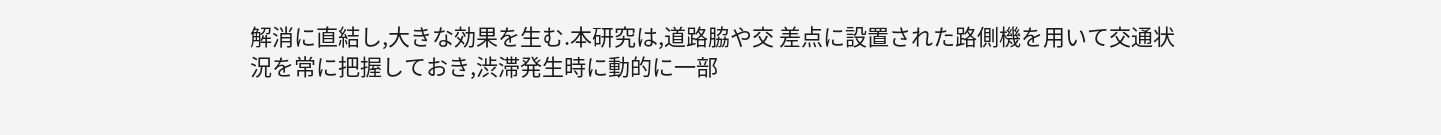解消に直結し,大きな効果を生む.本研究は,道路脇や交 差点に設置された路側機を用いて交通状況を常に把握しておき,渋滞発生時に動的に一部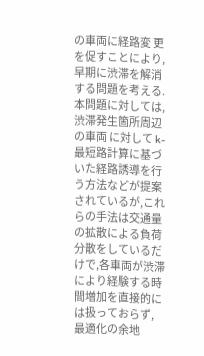の車両に経路変 更を促すことにより,早期に渋滞を解消する問題を考える.本問題に対しては,渋滞発生箇所周辺の車両 に対して k-最短路計算に基づいた経路誘導を行う方法などが提案されているが,これらの手法は交通量の拡散による負荷分散をしているだけで,各車両が渋滞により経験する時間増加を直接的には扱っておらず, 最適化の余地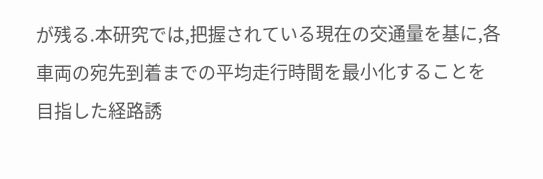が残る.本研究では,把握されている現在の交通量を基に,各車両の宛先到着までの平均走行時間を最小化することを目指した経路誘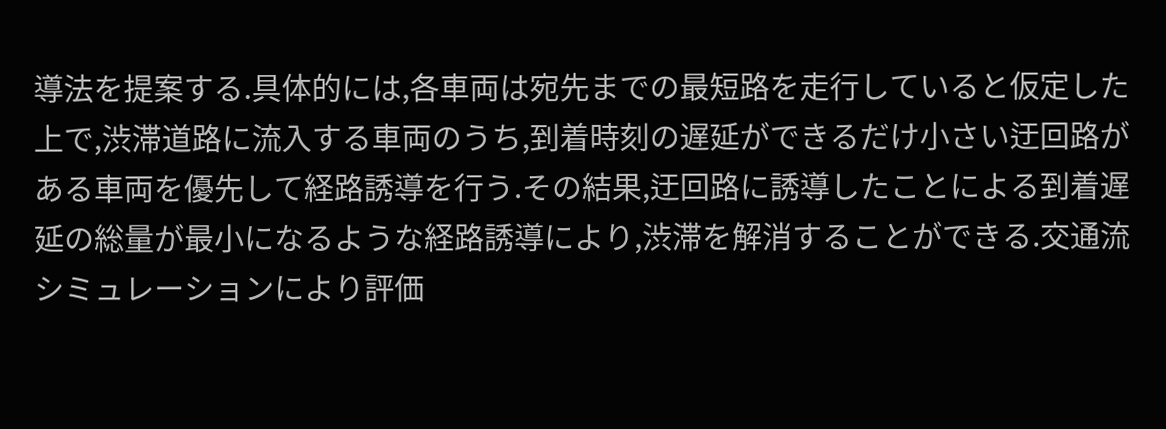導法を提案する.具体的には,各車両は宛先までの最短路を走行していると仮定した上で,渋滞道路に流入する車両のうち,到着時刻の遅延ができるだけ小さい迂回路がある車両を優先して経路誘導を行う.その結果,迂回路に誘導したことによる到着遅延の総量が最小になるような経路誘導により,渋滞を解消することができる.交通流シミュレーションにより評価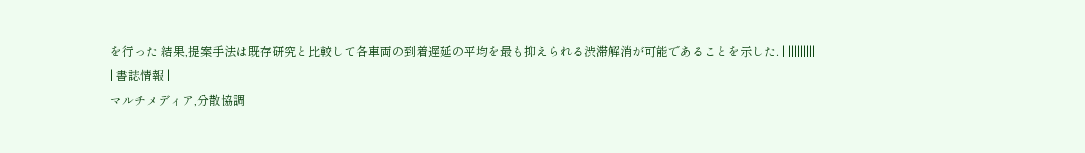を行った 結果,提案手法は既存研究と比較して各車両の到着遅延の平均を最も抑えられる渋滞解消が可能であることを示した. | |||||||||
| 書誌情報 |
マルチメディア,分散協調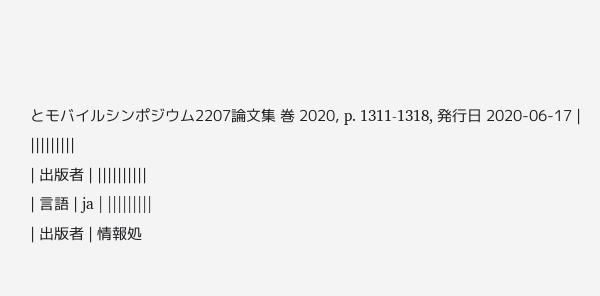とモバイルシンポジウム2207論文集 巻 2020, p. 1311-1318, 発行日 2020-06-17 |
|||||||||
| 出版者 | ||||||||||
| 言語 | ja | |||||||||
| 出版者 | 情報処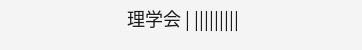理学会 | |||||||||